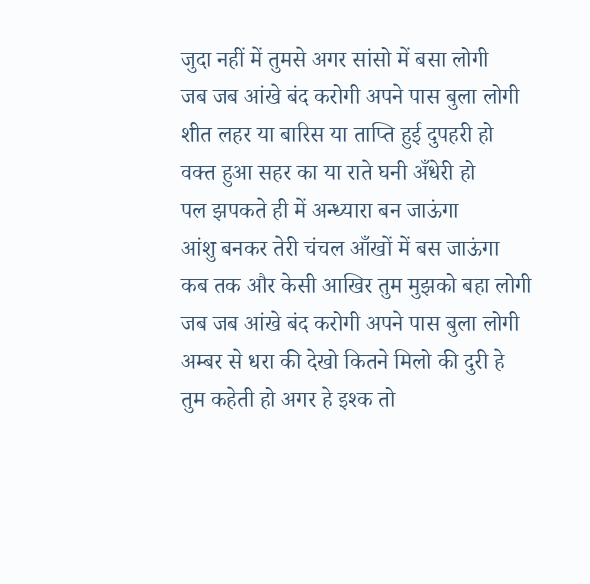जुदा नहीं में तुमसे अगर सांसो में बसा लोगी
जब जब आंखे बंद करोगी अपने पास बुला लोगी
शीत लहर या बारिस या ताप्ति हुई दुपहरी हो
वक्त हुआ सहर का या राते घनी अँधेरी हो
पल झपकते ही में अन्ध्यारा बन जाऊंगा
आंशु बनकर तेरी चंचल आँखों में बस जाऊंगा
कब तक और केसी आखिर तुम मुझको बहा लोगी
जब जब आंखे बंद करोगी अपने पास बुला लोगी
अम्बर से धरा की देखो कितने मिलो की दुरी हे
तुम कहेती हो अगर हे इश्क तो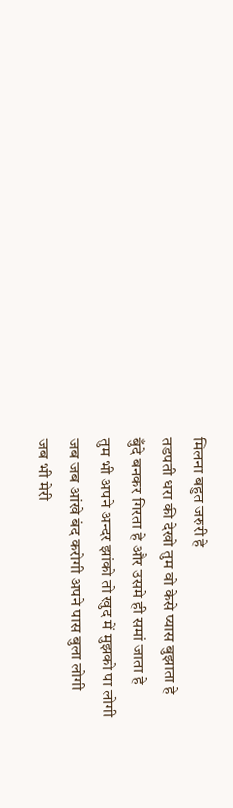मिलना बहुत जरुरी हे
तडपती धरा की देखो तुम वो केसे प्यास बुझाता हे
बुँदे बनकर गिरता हे और उसमे ही समां जाता हे
तुम भी अपने अन्दर झांको तो खुद में मुझको पा लोगी
जब जब आंखे बंद करोगी अपने पास बुला लोगी
जब भी मेरी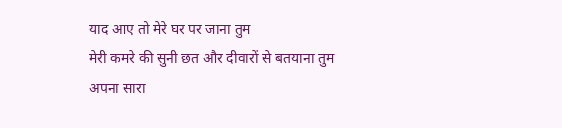याद आए तो मेरे घर पर जाना तुम
मेरी कमरे की सुनी छत और दीवारों से बतयाना तुम
अपना सारा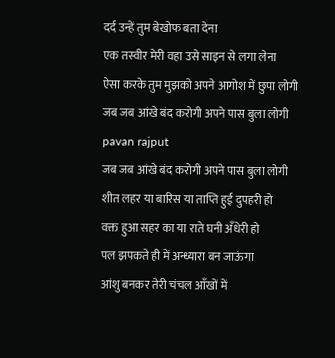दर्द उन्हें तुम बेखोफ बता देना
एक तस्वीर मेरी वहा उसे साइन से लगा लेना
ऐसा करके तुम मुझको अपने आगोश में छुपा लोगी
जब जब आंखे बंद करोगी अपने पास बुला लोगी
pavan rajput
जब जब आंखे बंद करोगी अपने पास बुला लोगी
शीत लहर या बारिस या ताप्ति हुई दुपहरी हो
वक्त हुआ सहर का या राते घनी अँधेरी हो
पल झपकते ही में अन्ध्यारा बन जाऊंगा
आंशु बनकर तेरी चंचल आँखों में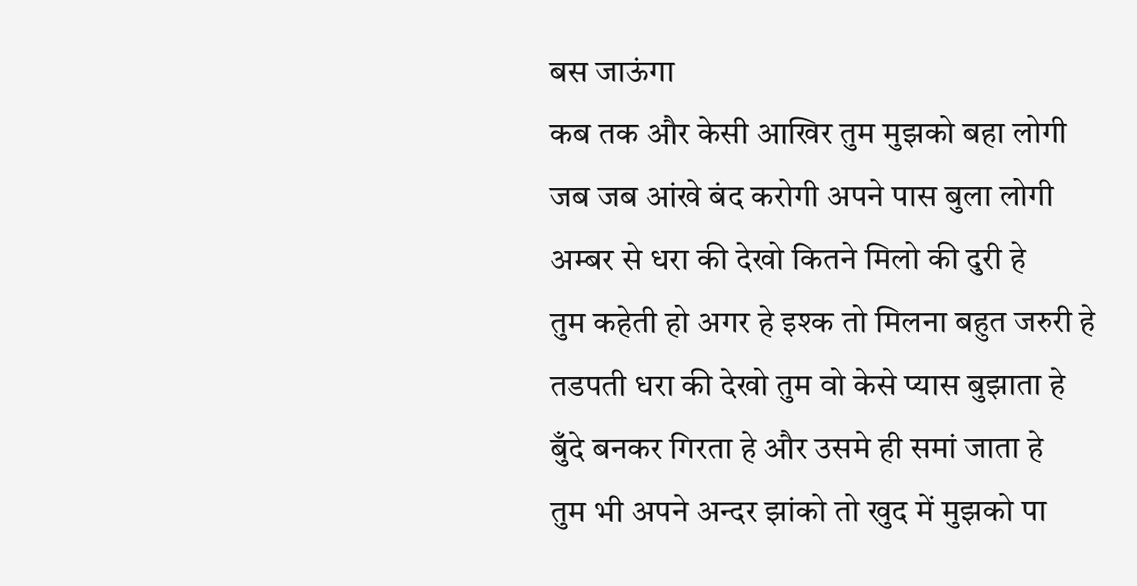बस जाऊंगा
कब तक और केसी आखिर तुम मुझको बहा लोगी
जब जब आंखे बंद करोगी अपने पास बुला लोगी
अम्बर से धरा की देखो कितने मिलो की दुरी हे
तुम कहेती हो अगर हे इश्क तो मिलना बहुत जरुरी हे
तडपती धरा की देखो तुम वो केसे प्यास बुझाता हे
बुँदे बनकर गिरता हे और उसमे ही समां जाता हे
तुम भी अपने अन्दर झांको तो खुद में मुझको पा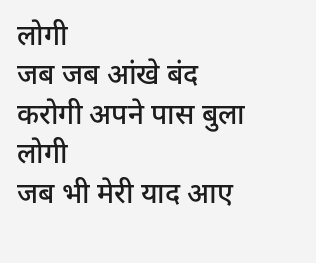लोगी
जब जब आंखे बंद करोगी अपने पास बुला लोगी
जब भी मेरी याद आए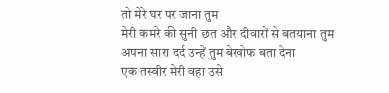तो मेरे घर पर जाना तुम
मेरी कमरे की सुनी छत और दीवारों से बतयाना तुम
अपना सारा दर्द उन्हें तुम बेखोफ बता देना
एक तस्वीर मेरी वहा उसे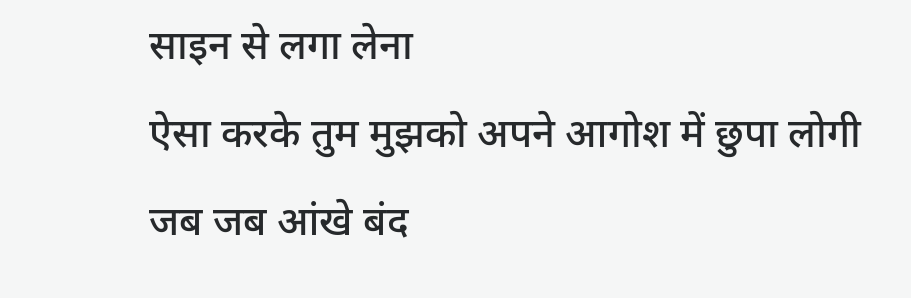साइन से लगा लेना
ऐसा करके तुम मुझको अपने आगोश में छुपा लोगी
जब जब आंखे बंद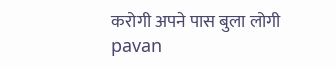करोगी अपने पास बुला लोगी
pavan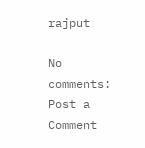rajput

No comments:
Post a Comment